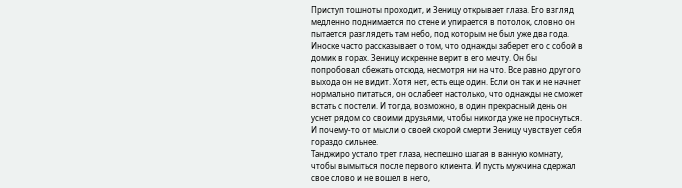Приступ тошноты проходит, и Зеницу открывает глаза. Его взгляд медленно поднимается по стене и упирается в потолок, словно он пытается разглядеть там небо, под которым не был уже два года. Иноске часто рассказывает о том, что однажды заберет его с собой в домик в горах. Зеницу искренне верит в его мечту. Он бы попробовал сбежать отсюда, несмотря ни на что. Все равно другого выхода он не видит. Хотя нет, есть еще один. Если он так и не начнет нормально питаться, он ослабеет настолько, что однажды не сможет встать с постели. И тогда, возможно, в один прекрасный день он уснет рядом со своими друзьями, чтобы никогда уже не проснуться.
И почему-то от мысли о своей скорой смерти Зеницу чувствует себя гораздо сильнее.
Танджиро устало трет глаза, неспешно шагая в ванную комнату, чтобы вымыться после первого клиента. И пусть мужчина сдержал свое слово и не вошел в него,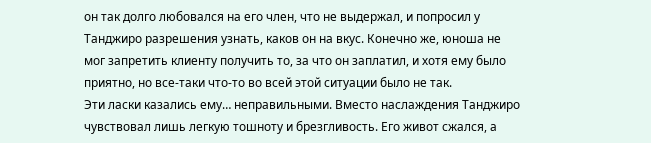он так долго любовался на его член, что не выдержал, и попросил у Танджиро разрешения узнать, каков он на вкус. Конечно же, юноша не мог запретить клиенту получить то, за что он заплатил, и хотя ему было приятно, но все-таки что-то во всей этой ситуации было не так.
Эти ласки казались ему… неправильными. Вместо наслаждения Танджиро чувствовал лишь легкую тошноту и брезгливость. Его живот сжался, а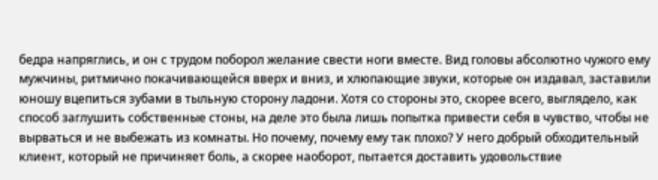бедра напряглись, и он с трудом поборол желание свести ноги вместе. Вид головы абсолютно чужого ему мужчины, ритмично покачивающейся вверх и вниз, и хлюпающие звуки, которые он издавал, заставили юношу вцепиться зубами в тыльную сторону ладони. Хотя со стороны это, скорее всего, выглядело, как способ заглушить собственные стоны, на деле это была лишь попытка привести себя в чувство, чтобы не вырваться и не выбежать из комнаты. Но почему, почему ему так плохо? У него добрый обходительный клиент, который не причиняет боль, а скорее наоборот, пытается доставить удовольствие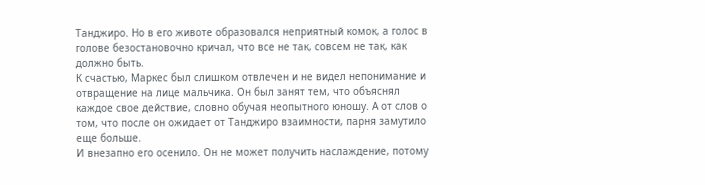Танджиро. Но в его животе образовался неприятный комок, а голос в голове безостановочно кричал, что все не так, совсем не так, как должно быть.
К счастью, Маркес был слишком отвлечен и не видел непонимание и отвращение на лице мальчика. Он был занят тем, что объяснял каждое свое действие, словно обучая неопытного юношу. А от слов о том, что после он ожидает от Танджиро взаимности, парня замутило еще больше.
И внезапно его осенило. Он не может получить наслаждение, потому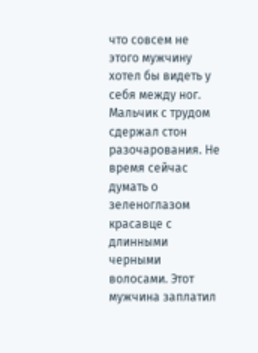что совсем не этого мужчину хотел бы видеть у себя между ног.
Мальчик с трудом сдержал стон разочарования. Не время сейчас думать о зеленоглазом красавце с длинными черными волосами. Этот мужчина заплатил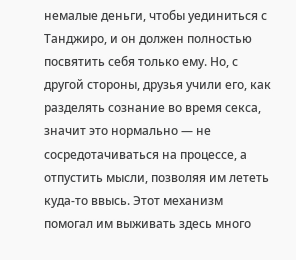немалые деньги, чтобы уединиться с Танджиро, и он должен полностью посвятить себя только ему. Но, с другой стороны, друзья учили его, как разделять сознание во время секса, значит это нормально — не сосредотачиваться на процессе, а отпустить мысли, позволяя им лететь куда-то ввысь. Этот механизм помогал им выживать здесь много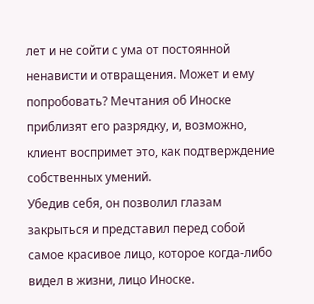лет и не сойти с ума от постоянной ненависти и отвращения. Может и ему попробовать? Мечтания об Иноске приблизят его разрядку, и, возможно, клиент воспримет это, как подтверждение собственных умений.
Убедив себя, он позволил глазам закрыться и представил перед собой самое красивое лицо, которое когда-либо видел в жизни, лицо Иноске.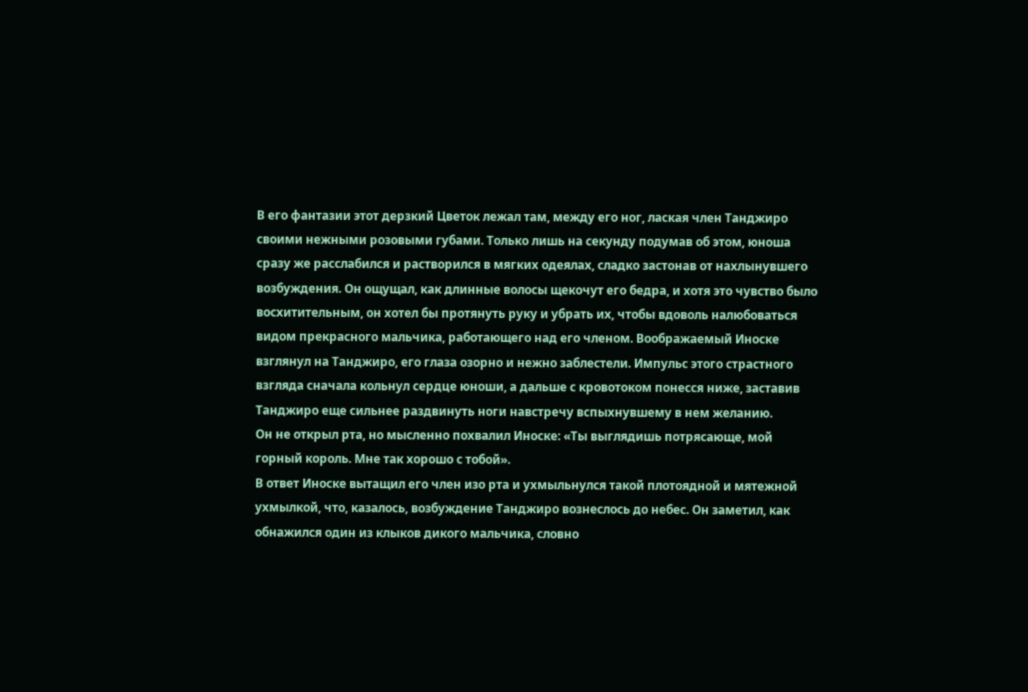В его фантазии этот дерзкий Цветок лежал там, между его ног, лаская член Танджиро своими нежными розовыми губами. Только лишь на секунду подумав об этом, юноша сразу же расслабился и растворился в мягких одеялах, сладко застонав от нахлынувшего возбуждения. Он ощущал, как длинные волосы щекочут его бедра, и хотя это чувство было восхитительным, он хотел бы протянуть руку и убрать их, чтобы вдоволь налюбоваться видом прекрасного мальчика, работающего над его членом. Воображаемый Иноске взглянул на Танджиро, его глаза озорно и нежно заблестели. Импульс этого страстного взгляда сначала кольнул сердце юноши, а дальше с кровотоком понесся ниже, заставив Танджиро еще сильнее раздвинуть ноги навстречу вспыхнувшему в нем желанию.
Он не открыл рта, но мысленно похвалил Иноске: «Ты выглядишь потрясающе, мой горный король. Мне так хорошо с тобой».
В ответ Иноске вытащил его член изо рта и ухмыльнулся такой плотоядной и мятежной ухмылкой, что, казалось, возбуждение Танджиро вознеслось до небес. Он заметил, как обнажился один из клыков дикого мальчика, словно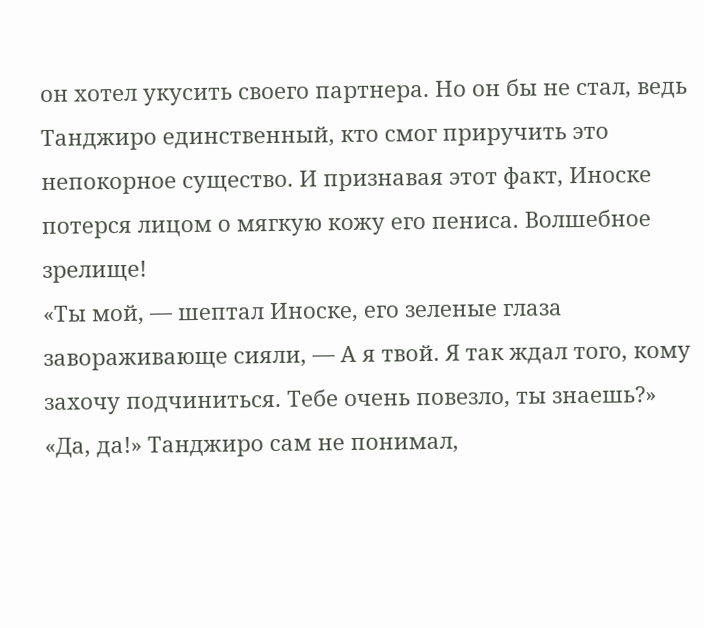он хотел укусить своего партнера. Но он бы не стал, ведь Танджиро единственный, кто смог приручить это непокорное существо. И признавая этот факт, Иноске потерся лицом о мягкую кожу его пениса. Волшебное зрелище!
«Ты мой, — шептал Иноске, его зеленые глаза завораживающе сияли, — А я твой. Я так ждал того, кому захочу подчиниться. Тебе очень повезло, ты знаешь?»
«Да, да!» Танджиро сам не понимал,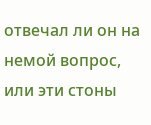отвечал ли он на немой вопрос, или эти стоны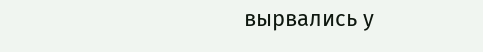вырвались у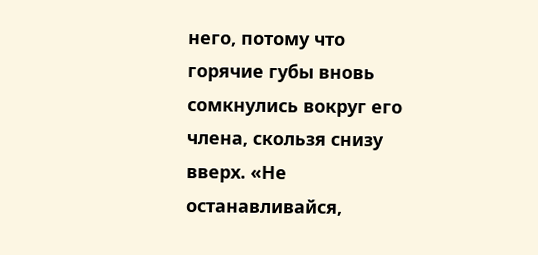него, потому что горячие губы вновь сомкнулись вокруг его члена, скользя снизу вверх. «Не останавливайся,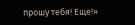прошу тебя! Еще!»